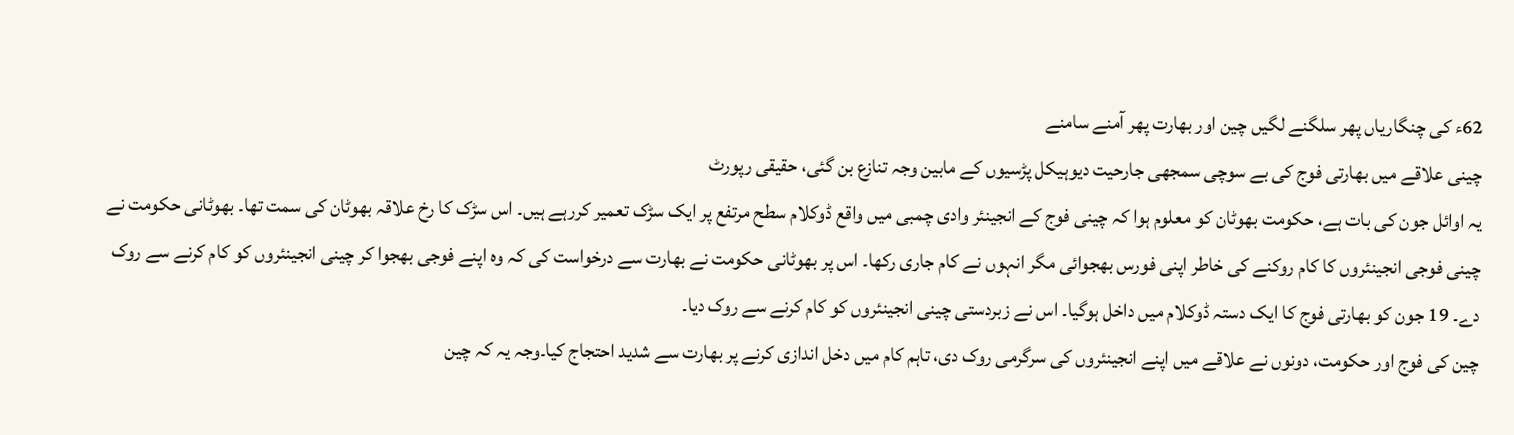62ء کی چنگاریاں پھر سلگنے لگیں چین اور بھارت پھر آمنے سامنے
چینی علاقے میں بھارتی فوج کی بے سوچی سمجھی جارحیت دیوہیکل پڑسیوں کے مابین وجہ تنازع بن گئی، حقیقی رپورٹ
یہ اوائل جون کی بات ہے، حکومت بھوٹان کو معلوم ہوا کہ چینی فوج کے انجینئر وادی چمبی میں واقع ڈوکلام سطح مرتفع پر ایک سڑک تعمیر کررہے ہیں۔ اس سڑک کا رخ علاقہ بھوٹان کی سمت تھا۔ بھوٹانی حکومت نے چینی فوجی انجینئروں کا کام روکنے کی خاطر اپنی فورس بھجوائی مگر انہوں نے کام جاری رکھا۔ اس پر بھوٹانی حکومت نے بھارت سے درخواست کی کہ وہ اپنے فوجی بھجوا کر چینی انجینئروں کو کام کرنے سے روک دے۔ 19 جون کو بھارتی فوج کا ایک دستہ ڈوکلام میں داخل ہوگیا۔ اس نے زبردستی چینی انجینئروں کو کام کرنے سے روک دیا۔
چین کی فوج اور حکومت، دونوں نے علاقے میں اپنے انجینئروں کی سرگرمی روک دی، تاہم کام میں دخل اندازی کرنے پر بھارت سے شدید احتجاج کیا۔وجہ یہ کہ چین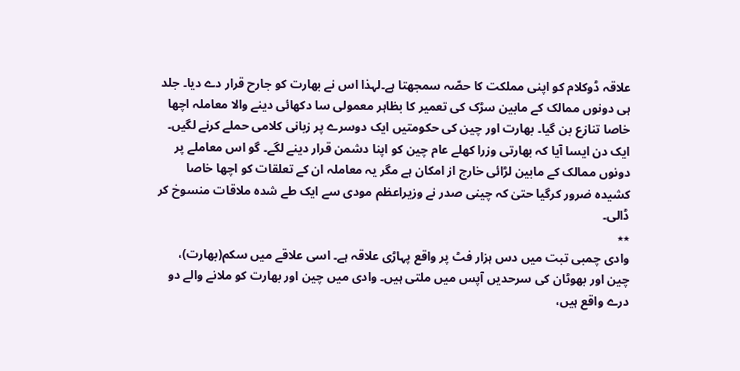علاقہ ڈوکلام کو اپنی مملکت کا حصّہ سمجھتا ہے۔لہذا اس نے بھارت کو جارح قرار دے دیا۔ جلد ہی دونوں ممالک کے مابین سڑک کی تعمیر کا بظاہر معمولی سا دکھائی دینے والا معاملہ اچھا خاصا تنازع بن گیا۔ بھارت اور چین کی حکومتیں ایک دوسرے پر زبانی کلامی حملے کرنے لگیں۔ ایک دن ایسا آیا کہ بھارتی وزرا کھلے عام چین کو اپنا دشمن قرار دینے لگے۔ گو اس معاملے پر دونوں ممالک کے مابین لڑائی خارج از امکان ہے مگر یہ معاملہ ان کے تعلقات کو اچھا خاصا کشیدہ ضرور کرگیا حتیٰ کہ چینی صدر نے وزیراعظم مودی سے ایک طے شدہ ملاقات منسوخ کر ڈالی۔
٭٭
وادی چمبی تبت میں دس ہزار فٹ پر واقع پہاڑی علاقہ ہے۔ اسی علاقے میں سکم(بھارت)، چین اور بھوٹان کی سرحدیں آپس میں ملتی ہیں۔ وادی میں چین اور بھارت کو ملانے والے دو درے واقع ہیں،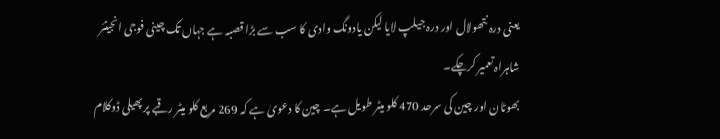یعنی درہ نتھولال اور درہ جیلپ لایا لیکن یادونگ وادی کا سب سے بڑا قصبہ ہے جہاں تک چینی فوجی انجینئر شاہراہ تعمیر کرچکے۔
بھوٹان اور چین کی سرحد 470 کلو میٹر طویل ہے۔ چین کا دعویٰ ہے کہ 269 مربع کلو میٹر رقبے پر پھیلی ڈوکلام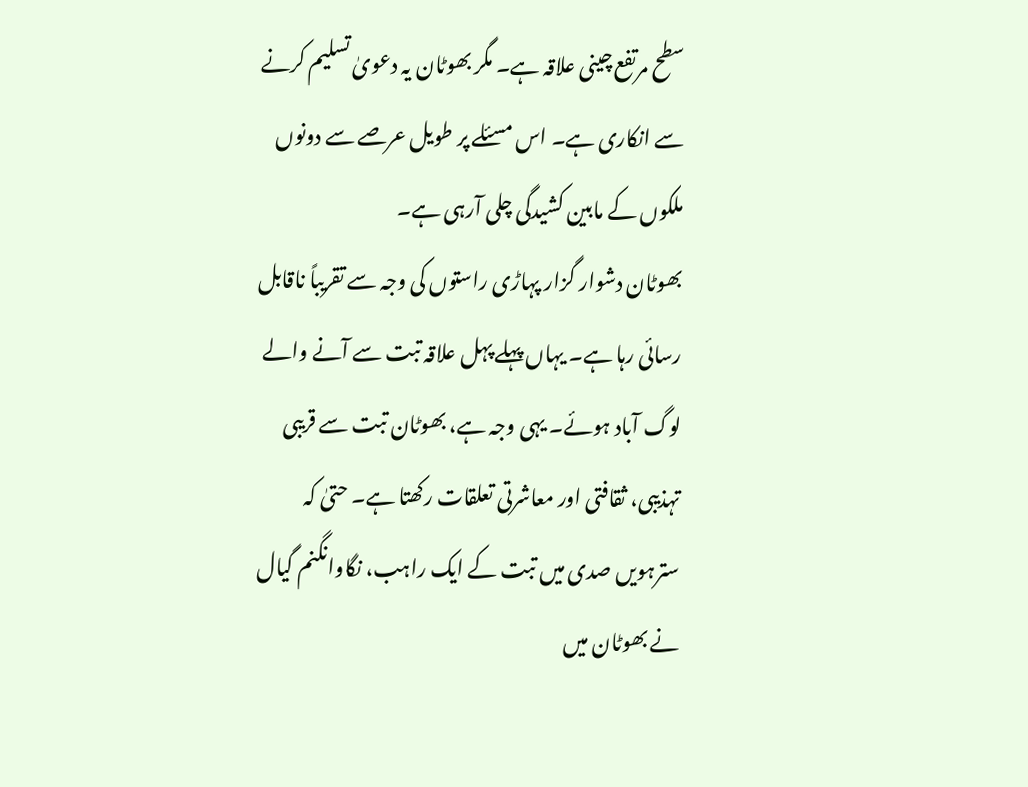سطح مرتفع چینی علاقہ ہے۔ مگر بھوٹان یہ دعویٰ تسلیم کرنے سے انکاری ہے۔ اس مسئلے پر طویل عرصے سے دونوں ملکوں کے مابین کشیدگی چلی آرہی ہے۔
بھوٹان دشوار گزار پہاڑی راستوں کی وجہ سے تقریباً ناقابل رسائی رہا ہے۔ یہاں پہلے پہل علاقہ تبت سے آنے والے لوگ آباد ہوئے۔ یہی وجہ ہے، بھوٹان تبت سے قریبی تہذیبی، ثقافتی اور معاشرتی تعلقات رکھتا ہے۔ حتیٰ کہ سترہویں صدی میں تبت کے ایک راہب، نگاوانگنم گیال نے بھوٹان میں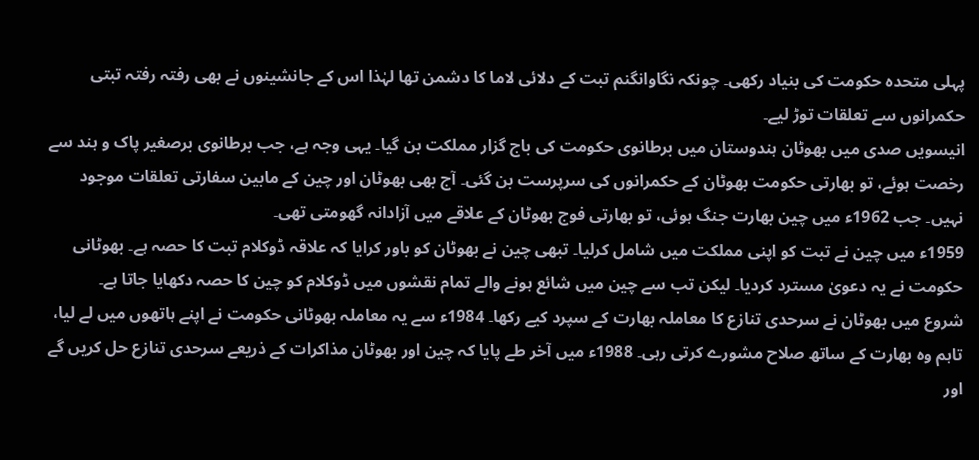پہلی متحدہ حکومت کی بنیاد رکھی۔ چونکہ نگاوانگنم تبت کے دلائی لاما کا دشمن تھا لہٰذا اس کے جانشینوں نے بھی رفتہ رفتہ تبتی حکمرانوں سے تعلقات توڑ لیے۔
انیسویں صدی میں بھوٹان ہندوستان میں برطانوی حکومت کی باج گزار مملکت بن گیا۔ یہی وجہ ہے، جب برطانوی برصغیر پاک و ہند سے رخصت ہوئے، تو بھارتی حکومت بھوٹان کے حکمرانوں کی سرپرست بن گئی۔ آج بھی بھوٹان اور چین کے مابین سفارتی تعلقات موجود نہیں۔ جب 1962ء میں چین بھارت جنگ ہوئی، تو بھارتی فوج بھوٹان کے علاقے میں آزادانہ گھومتی تھی۔
1959ء میں چین نے تبت کو اپنی مملکت میں شامل کرلیا۔ تبھی چین نے بھوٹان کو باور کرایا کہ علاقہ ڈوکلام تبت کا حصہ ہے۔ بھوٹانی حکومت نے یہ دعویٰ مسترد کردیا۔ لیکن تب سے چین میں شائع ہونے والے تمام نقشوں میں ڈوکلام کو چین کا حصہ دکھایا جاتا ہے۔
شروع میں بھوٹان نے سرحدی تنازع کا معاملہ بھارت کے سپرد کیے رکھا۔ 1984ء سے یہ معاملہ بھوٹانی حکومت نے اپنے ہاتھوں میں لے لیا، تاہم وہ بھارت کے ساتھ صلاح مشورے کرتی رہی۔ 1988ء میں آخر طے پایا کہ چین اور بھوٹان مذاکرات کے ذریعے سرحدی تنازع حل کریں گے اور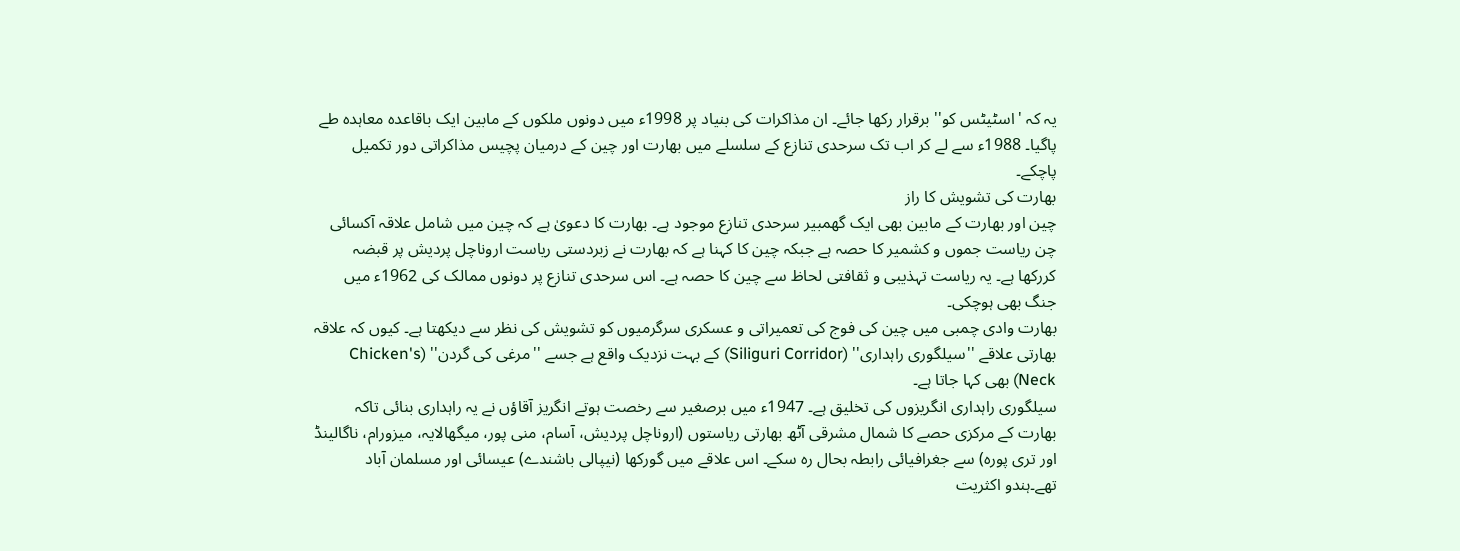یہ کہ 'اسٹیٹس کو'' برقرار رکھا جائے۔ ان مذاکرات کی بنیاد پر 1998ء میں دونوں ملکوں کے مابین ایک باقاعدہ معاہدہ طے پاگیا۔ 1988ء سے لے کر اب تک سرحدی تنازع کے سلسلے میں بھارت اور چین کے درمیان پچیس مذاکراتی دور تکمیل پاچکے۔
بھارت کی تشویش کا راز
چین اور بھارت کے مابین بھی ایک گھمبیر سرحدی تنازع موجود ہے۔ بھارت کا دعویٰ ہے کہ چین میں شامل علاقہ آکسائی چن ریاست جموں و کشمیر کا حصہ ہے جبکہ چین کا کہنا ہے کہ بھارت نے زبردستی ریاست اروناچل پردیش پر قبضہ کررکھا ہے۔ یہ ریاست تہذیبی و ثقافتی لحاظ سے چین کا حصہ ہے۔ اس سرحدی تنازع پر دونوں ممالک کی 1962ء میں جنگ بھی ہوچکی۔
بھارت وادی چمبی میں چین کی فوج کی تعمیراتی و عسکری سرگرمیوں کو تشویش کی نظر سے دیکھتا ہے۔ کیوں کہ علاقہ بھارتی علاقے ''سیلگوری راہداری'' (Siliguri Corridor) کے بہت نزدیک واقع ہے جسے ''مرغی کی گردن'' (Chicken's Neck) بھی کہا جاتا ہے۔
سیلگوری راہداری انگریزوں کی تخلیق ہے۔ 1947ء میں برصغیر سے رخصت ہوتے انگریز آقاؤں نے یہ راہداری بنائی تاکہ بھارت کے مرکزی حصے کا شمال مشرقی آٹھ بھارتی ریاستوں (اروناچل پردیش، آسام، منی پور، میگھالایہ، میزورام، ناگالینڈ اور تری پورہ) سے جغرافیائی رابطہ بحال رہ سکے۔ اس علاقے میں گورکھا (نیپالی باشندے) عیسائی اور مسلمان آباد تھے۔ہندو اکثریت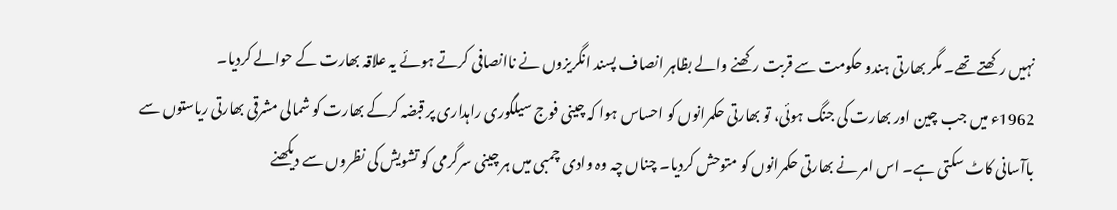نہیں رکھتے تھے۔ مگر بھارتی ہندو حکومت سے قربت رکھنے والے بظاہر انصاف پسند انگریزوں نے ناانصافی کرتے ہوئے یہ علاقہ بھارت کے حوالے کردیا۔
1962ء میں جب چین اور بھارت کی جنگ ہوئی، تو بھارتی حکمرانوں کو احساس ہوا کہ چینی فوج سیلگوری راہداری پر قبضہ کرکے بھارت کو شمالی مشرقی بھارتی ریاستوں سے باآسانی کاٹ سکتی ہے۔ اس امر نے بھارتی حکمرانوں کو متوحش کردیا۔ چناں چہ وہ وادی چمبی میں ہر چینی سرگرمی کو تشویش کی نظروں سے دیکھنے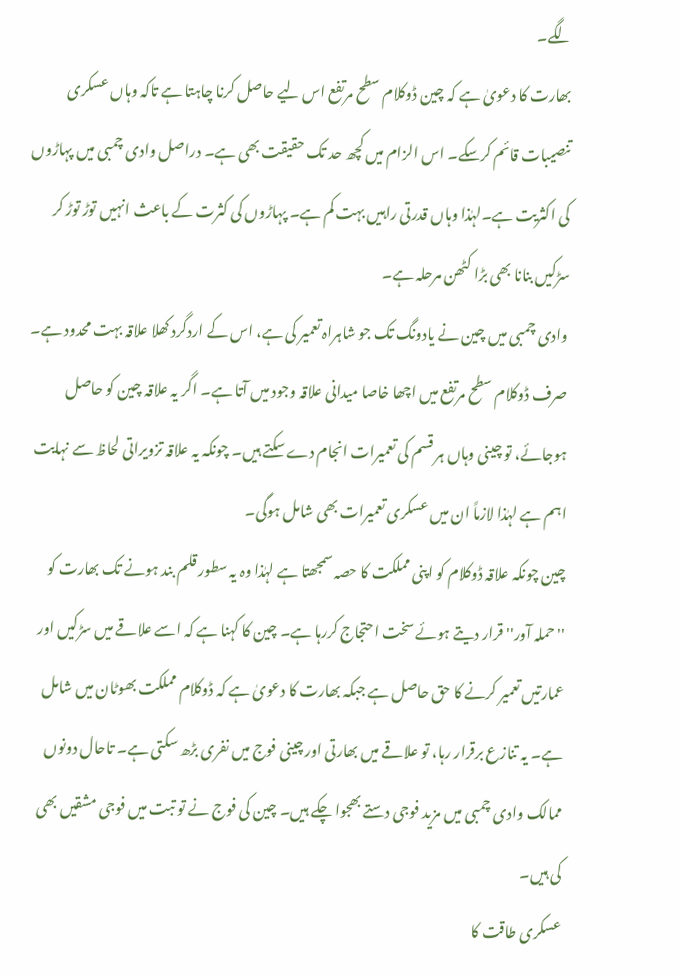لگے۔
بھارت کا دعویٰ ہے کہ چین ڈوکلام سطح مرتفع اس لیے حاصل کرنا چاہتا ہے تاکہ وہاں عسکری تنصیبات قائم کرسکے۔ اس الزام میں کچھ حد تک حقیقت بھی ہے۔ دراصل وادی چمبی میں پہاڑوں کی اکثریت ہے۔لہٰذا وہاں قدرتی راہیں بہت کم ہے۔ پہاڑوں کی کثرت کے باعث انہیں توڑ توڑ کر سڑکیں بنانا بھی بڑا کٹھن مرحلہ ہے۔
وادی چمبی میں چین نے یادونگ تک جو شاہراہ تعمیر کی ہے، اس کے اردگرد کھلا علاقہ بہت محدود ہے۔ صرف ڈوکلام سطح مرتفع میں اچھا خاصا میدانی علاقہ وجود میں آتا ہے۔ اگر یہ علاقہ چین کو حاصل ہوجائے، تو چینی وہاں ہر قسم کی تعمیرات انجام دے سکتے ہیں۔ چونکہ یہ علاقہ تزویراتی لحاظ سے نہایت اہم ہے لہٰذا لازماً ان میں عسکری تعمیرات بھی شامل ہوگی۔
چین چونکہ علاقہ ڈوکلام کو اپنی مملکت کا حصہ سمجھتا ہے لہٰذا وہ یہ سطور قلم بند ہونے تک بھارت کو ''حملہ آور'' قرار دیتے ہوئے سخت احتجاج کررہا ہے۔ چین کا کہنا ہے کہ اسے علاقے میں سڑکیں اور عمارتیں تعمیر کرنے کا حق حاصل ہے جبکہ بھارت کا دعویٰ ہے کہ ڈوکلام مملکت بھوٹان میں شامل ہے۔ یہ تنازع برقرار رہا، تو علاقے میں بھارتی اور چینی فوج میں نفری بڑھ سکتی ہے۔ تاحال دونوں ممالک وادی چمبی میں مزید فوجی دستے بھجوا چکے ہیں۔ چین کی فوج نے تو تبت میں فوجی مشقیں بھی کی ہیں۔
عسکری طاقت کا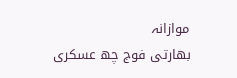موازانہ
بھارتی فوج چھ عسکری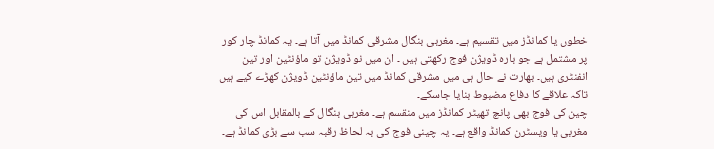خطوں یا کمانڈز میں تقسیم ہے۔ مغربی بنگال مشرقی کمانڈ میں آتا ہے۔ یہ کمانڈ چار کور پر مشتمل ہے جو بارہ ڈویژن فوج رکھتی ہیں ۔ ان میں نو ڈویژن تو ماؤنٹین اور تین انفنٹری ہیں۔ بھارت نے حال ہی میں مشرقی کمانڈ میں تین ماؤنٹین ڈویژن کھڑے کیے ہیں تاکہ علاقے کا دفاع مضبوط بنایا جاسکے۔
چین کی فوج بھی پانچ تھیٹر کمانڈز میں منقسم ہے۔ مغربی بنگال کے بالمقابل اس کی مغربی یا ویسٹرن کمانڈ واقع ہے۔ یہ چینی فوج کی بہ لحاظ رقبہ سب سے بڑی کمانڈ ہے۔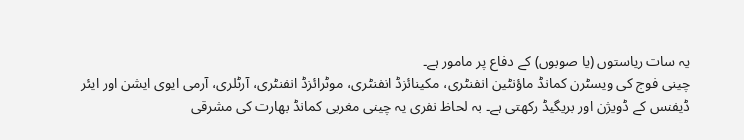یہ سات ریاستوں (یا صوبوں) کے دفاع پر مامور ہے۔
چینی فوج کی ویسٹرن کمانڈ ماؤنٹین انفنٹری، مکینائزڈ انفنٹری، موٹرائزڈ انفنٹری، آرٹلری، آرمی ایوی ایشن اور ایئر ڈیفنس کے ڈویژن اور بریگیڈ رکھتی ہے۔ بہ لحاظ نفری یہ چینی مغربی کمانڈ بھارت کی مشرقی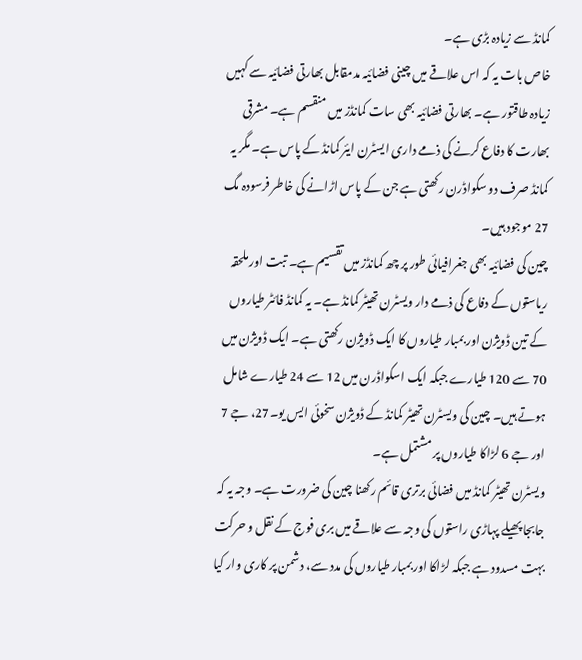کمانڈ سے زیادہ بڑی ہے۔
خاص بات یہ کہ اس علاقے میں چینی فضائیہ مدمقابل بھارتی فضائیہ سے کہیں زیادہ طاقتور ہے۔ بھارتی فضائیہ بھی سات کمانڈز میں منقسم ہے۔ مشرقی بھارت کا دفاع کرنے کی ذمے داری ایسٹرن ایئر کمانڈ کے پاس ہے۔ مگر یہ کمانڈ صرف دو سکواڈرن رکھتی ہے جن کے پاس اڑانے کی خاطر فرسودہ مگ 27 موجود ہیں۔
چین کی فضائیہ بھی جغرافیائی طور پر چھ کمانڈز میں تقسیم ہے۔ تبت اور ملحقہ ریاستوں کے دفاع کی ذمے دار ویسٹرن تھیٹر کمانڈ ہے۔ یہ کمانڈ فائٹر طیاروں کے تین ڈویژن اور بمبار طیاروں کا ایک ڈویژن رکھتی ہے۔ ایک ڈویژن میں 70 سے 120 طیارے جبکہ ایک اسکواڈرن میں 12 سے 24 طیارے شامل ہوتے ہیں۔ چین کی ویسٹرن تھیٹر کمانڈ کے ڈویژن سخوئی ایس یو۔27، جے 7 اور جے 6 لڑاکا طیاروں پر مشتمل ہے۔
ویسٹرن تھیٹر کمانڈ میں فضائی برتری قائم رکھنا چین کی ضرورت ہے۔ وجہ یہ کہ جابجا پھیلے پہاڑی راستوں کی وجہ سے علاقے میں بری فوج کے نقل و حرکت بہت مسدود ہے جبکہ لڑاکا اور بمبار طیاروں کی مدد سے، دشمن پر کاری وار کیا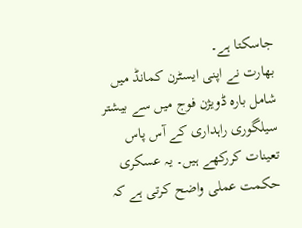جاسکتا ہے۔
بھارت نے اپنی ایسٹرن کمانڈ میں شامل بارہ ڈویژن فوج میں سے بیشتر سیلگوری راہداری کے آس پاس تعینات کررکھے ہیں۔ یہ عسکری حکمت عملی واضح کرتی ہے کہ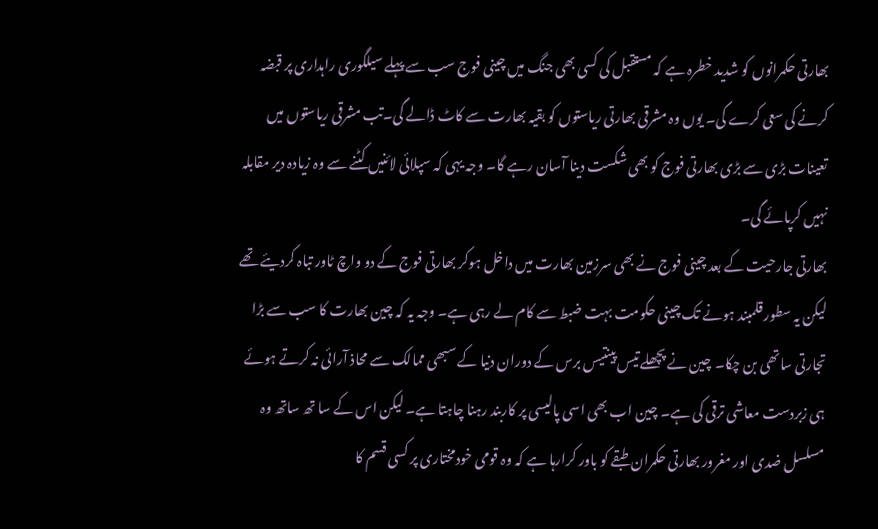بھارتی حکمرانوں کو شدید خطرہ ہے کہ مستقبل کی کسی بھی جنگ میں چینی فوج سب سے پہلے سیلگوری راہداری پر قبضہ کرنے کی سعی کرے گی۔ یوں وہ مشرقی بھارتی ریاستوں کو بقیہ بھارت سے کاٹ ڈالے گی۔تب مشرقی ریاستوں میں تعینات بڑی سے بڑی بھارتی فوج کو بھی شکست دینا آسان رہے گا۔ وجہ یہی کہ سپلائی لائنیں کٹنے سے وہ زیادہ دیر مقابلہ نہیں کرپائے گی۔
بھارتی جارحیت کے بعد چینی فوج نے بھی سرزمین بھارت میں داخل ہوکر بھارتی فوج کے دو واچ ٹاور تباہ کردیئے تھے لیکن یہ سطور قلمبند ہونے تک چینی حکومت بہت ضبط سے کام لے رہی ہے۔ وجہ یہ کہ چین بھارت کا سب سے بڑا تجارتی ساتھی بن چکا۔ چین نے پچھلے تیس پینتیس برس کے دوران دنیا کے سبھی ممالک سے محاذ آرائی نہ کرتے ہوئے ہی زبردست معاشی ترقی کی ہے۔ چین اب بھی اسی پالیسی پر کاربند رہنا چاہتا ہے۔ لیکن اس کے سا تھ ساتھ وہ مسلسل ضدی اور مغرور بھارتی حکمران طبقے کو باور کرارہا ہے کہ وہ قومی خودمختاری پر کسی قسم کا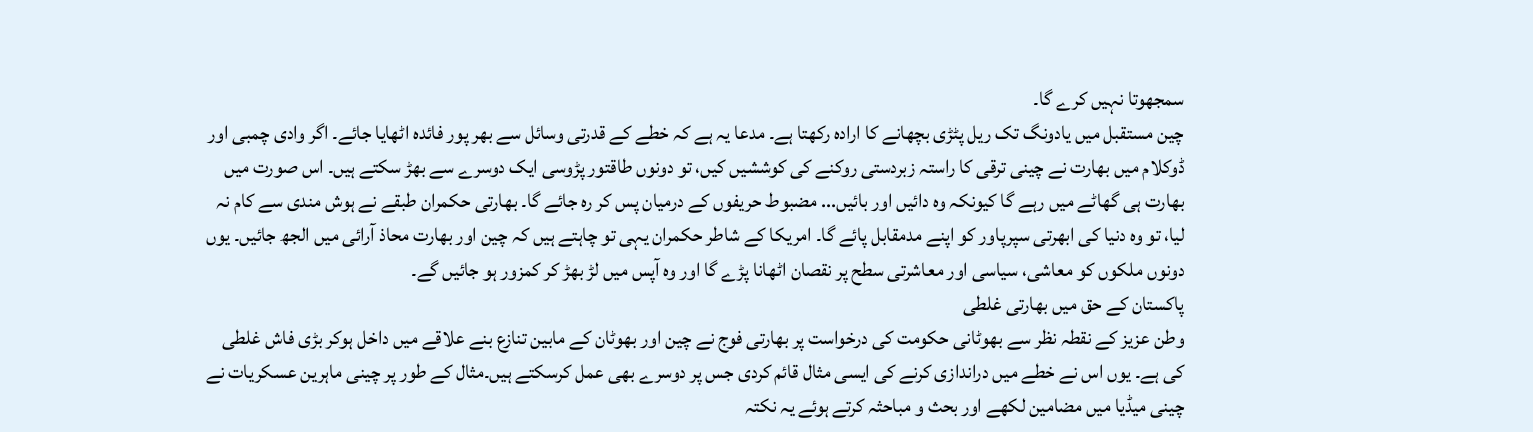سمجھوتا نہیں کرے گا۔
چین مستقبل میں یادونگ تک ریل پٹڑی بچھانے کا ارادہ رکھتا ہے۔ مدعا یہ ہے کہ خطے کے قدرتی وسائل سے بھر پور فائدہ اٹھایا جائے۔ اگر وادی چمبی اور ڈوکلام میں بھارت نے چینی ترقی کا راستہ زبردستی روکنے کی کوششیں کیں، تو دونوں طاقتور پڑوسی ایک دوسرے سے بھڑ سکتے ہیں۔ اس صورت میں بھارت ہی گھاٹے میں رہے گا کیونکہ وہ دائیں اور بائیں... مضبوط حریفوں کے درمیان پس کر رہ جائے گا۔ بھارتی حکمران طبقے نے ہوش مندی سے کام نہ لیا، تو وہ دنیا کی ابھرتی سپرپاور کو اپنے مدمقابل پائے گا۔ امریکا کے شاطر حکمران یہی تو چاہتے ہیں کہ چین اور بھارت محاذ آرائی میں الجھ جائیں۔ یوں دونوں ملکوں کو معاشی، سیاسی اور معاشرتی سطح پر نقصان اٹھانا پڑے گا اور وہ آپس میں لڑ بھڑ کر کمزور ہو جائیں گے۔
پاکستان کے حق میں بھارتی غلطی
وطن عزیز کے نقطہ نظر سے بھوٹانی حکومت کی درخواست پر بھارتی فوج نے چین اور بھوٹان کے مابین تنازع بنے علاقے میں داخل ہوکر بڑی فاش غلطی کی ہے۔ یوں اس نے خطے میں دراندازی کرنے کی ایسی مثال قائم کردی جس پر دوسرے بھی عمل کرسکتے ہیں۔مثال کے طور پر چینی ماہرین عسکریات نے چینی میڈیا میں مضامین لکھے اور بحث و مباحثہ کرتے ہوئے یہ نکتہ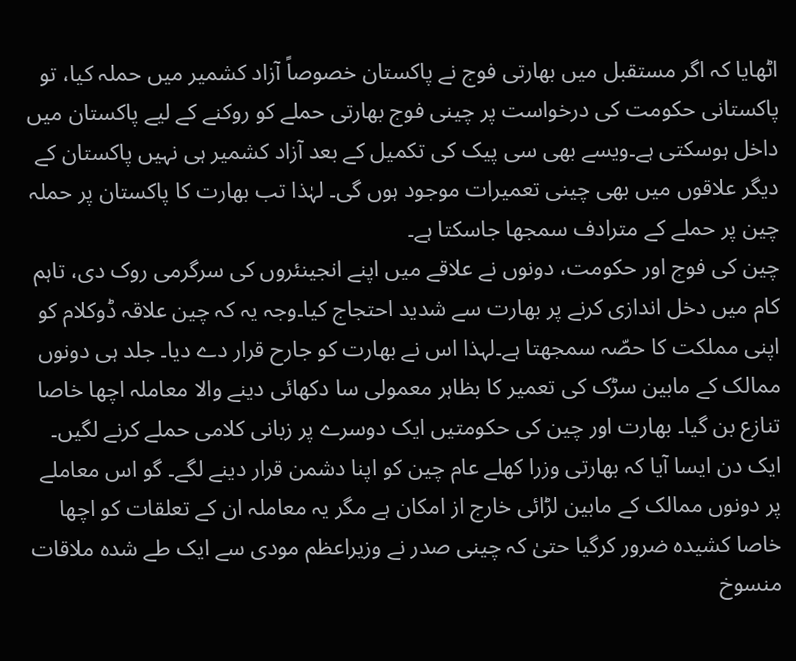اٹھایا کہ اگر مستقبل میں بھارتی فوج نے پاکستان خصوصاً آزاد کشمیر میں حملہ کیا، تو پاکستانی حکومت کی درخواست پر چینی فوج بھارتی حملے کو روکنے کے لیے پاکستان میں داخل ہوسکتی ہے۔ویسے بھی سی پیک کی تکمیل کے بعد آزاد کشمیر ہی نہیں پاکستان کے دیگر علاقوں میں بھی چینی تعمیرات موجود ہوں گی۔ لہٰذا تب بھارت کا پاکستان پر حملہ چین پر حملے کے مترادف سمجھا جاسکتا ہے۔
چین کی فوج اور حکومت، دونوں نے علاقے میں اپنے انجینئروں کی سرگرمی روک دی، تاہم کام میں دخل اندازی کرنے پر بھارت سے شدید احتجاج کیا۔وجہ یہ کہ چین علاقہ ڈوکلام کو اپنی مملکت کا حصّہ سمجھتا ہے۔لہذا اس نے بھارت کو جارح قرار دے دیا۔ جلد ہی دونوں ممالک کے مابین سڑک کی تعمیر کا بظاہر معمولی سا دکھائی دینے والا معاملہ اچھا خاصا تنازع بن گیا۔ بھارت اور چین کی حکومتیں ایک دوسرے پر زبانی کلامی حملے کرنے لگیں۔ ایک دن ایسا آیا کہ بھارتی وزرا کھلے عام چین کو اپنا دشمن قرار دینے لگے۔ گو اس معاملے پر دونوں ممالک کے مابین لڑائی خارج از امکان ہے مگر یہ معاملہ ان کے تعلقات کو اچھا خاصا کشیدہ ضرور کرگیا حتیٰ کہ چینی صدر نے وزیراعظم مودی سے ایک طے شدہ ملاقات منسوخ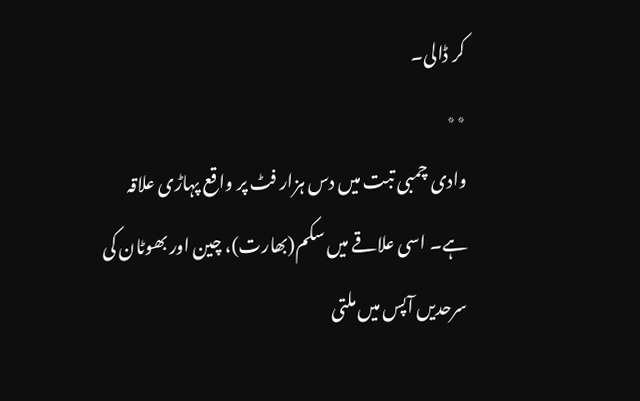کر ڈالی۔
٭٭
وادی چمبی تبت میں دس ہزار فٹ پر واقع پہاڑی علاقہ ہے۔ اسی علاقے میں سکم(بھارت)، چین اور بھوٹان کی سرحدیں آپس میں ملتی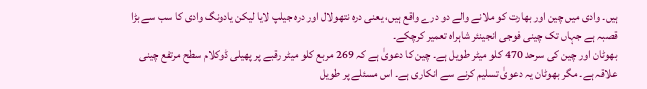ہیں۔ وادی میں چین اور بھارت کو ملانے والے دو درے واقع ہیں، یعنی درہ نتھولال اور درہ جیلپ لایا لیکن یادونگ وادی کا سب سے بڑا قصبہ ہے جہاں تک چینی فوجی انجینئر شاہراہ تعمیر کرچکے۔
بھوٹان اور چین کی سرحد 470 کلو میٹر طویل ہے۔ چین کا دعویٰ ہے کہ 269 مربع کلو میٹر رقبے پر پھیلی ڈوکلام سطح مرتفع چینی علاقہ ہے۔ مگر بھوٹان یہ دعویٰ تسلیم کرنے سے انکاری ہے۔ اس مسئلے پر طویل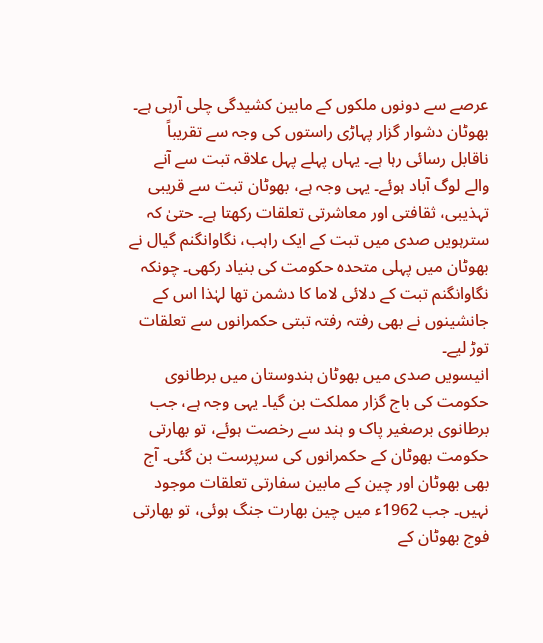عرصے سے دونوں ملکوں کے مابین کشیدگی چلی آرہی ہے۔
بھوٹان دشوار گزار پہاڑی راستوں کی وجہ سے تقریباً ناقابل رسائی رہا ہے۔ یہاں پہلے پہل علاقہ تبت سے آنے والے لوگ آباد ہوئے۔ یہی وجہ ہے، بھوٹان تبت سے قریبی تہذیبی، ثقافتی اور معاشرتی تعلقات رکھتا ہے۔ حتیٰ کہ سترہویں صدی میں تبت کے ایک راہب، نگاوانگنم گیال نے بھوٹان میں پہلی متحدہ حکومت کی بنیاد رکھی۔ چونکہ نگاوانگنم تبت کے دلائی لاما کا دشمن تھا لہٰذا اس کے جانشینوں نے بھی رفتہ رفتہ تبتی حکمرانوں سے تعلقات توڑ لیے۔
انیسویں صدی میں بھوٹان ہندوستان میں برطانوی حکومت کی باج گزار مملکت بن گیا۔ یہی وجہ ہے، جب برطانوی برصغیر پاک و ہند سے رخصت ہوئے، تو بھارتی حکومت بھوٹان کے حکمرانوں کی سرپرست بن گئی۔ آج بھی بھوٹان اور چین کے مابین سفارتی تعلقات موجود نہیں۔ جب 1962ء میں چین بھارت جنگ ہوئی، تو بھارتی فوج بھوٹان کے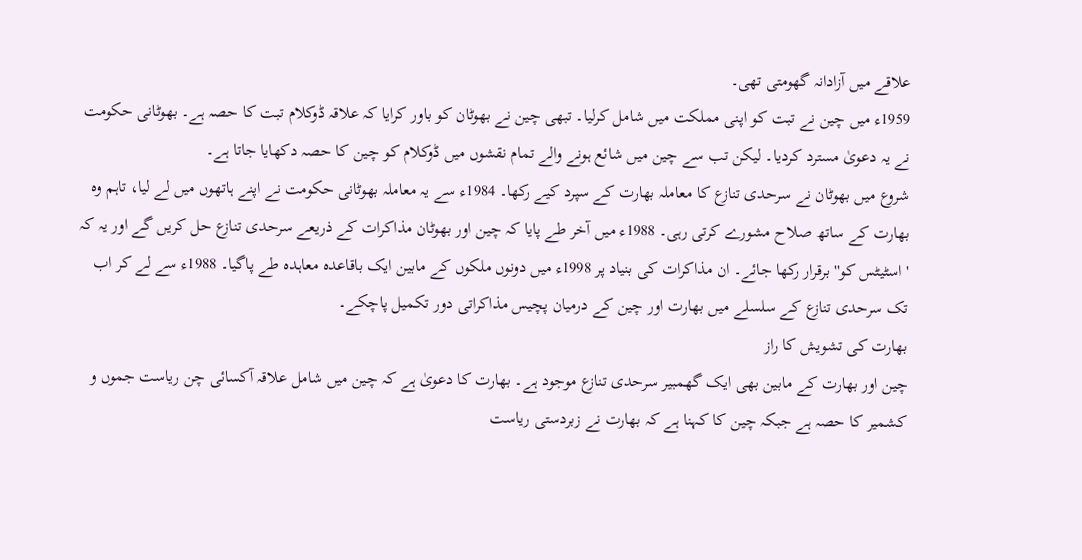علاقے میں آزادانہ گھومتی تھی۔
1959ء میں چین نے تبت کو اپنی مملکت میں شامل کرلیا۔ تبھی چین نے بھوٹان کو باور کرایا کہ علاقہ ڈوکلام تبت کا حصہ ہے۔ بھوٹانی حکومت نے یہ دعویٰ مسترد کردیا۔ لیکن تب سے چین میں شائع ہونے والے تمام نقشوں میں ڈوکلام کو چین کا حصہ دکھایا جاتا ہے۔
شروع میں بھوٹان نے سرحدی تنازع کا معاملہ بھارت کے سپرد کیے رکھا۔ 1984ء سے یہ معاملہ بھوٹانی حکومت نے اپنے ہاتھوں میں لے لیا، تاہم وہ بھارت کے ساتھ صلاح مشورے کرتی رہی۔ 1988ء میں آخر طے پایا کہ چین اور بھوٹان مذاکرات کے ذریعے سرحدی تنازع حل کریں گے اور یہ کہ 'اسٹیٹس کو'' برقرار رکھا جائے۔ ان مذاکرات کی بنیاد پر 1998ء میں دونوں ملکوں کے مابین ایک باقاعدہ معاہدہ طے پاگیا۔ 1988ء سے لے کر اب تک سرحدی تنازع کے سلسلے میں بھارت اور چین کے درمیان پچیس مذاکراتی دور تکمیل پاچکے۔
بھارت کی تشویش کا راز
چین اور بھارت کے مابین بھی ایک گھمبیر سرحدی تنازع موجود ہے۔ بھارت کا دعویٰ ہے کہ چین میں شامل علاقہ آکسائی چن ریاست جموں و کشمیر کا حصہ ہے جبکہ چین کا کہنا ہے کہ بھارت نے زبردستی ریاست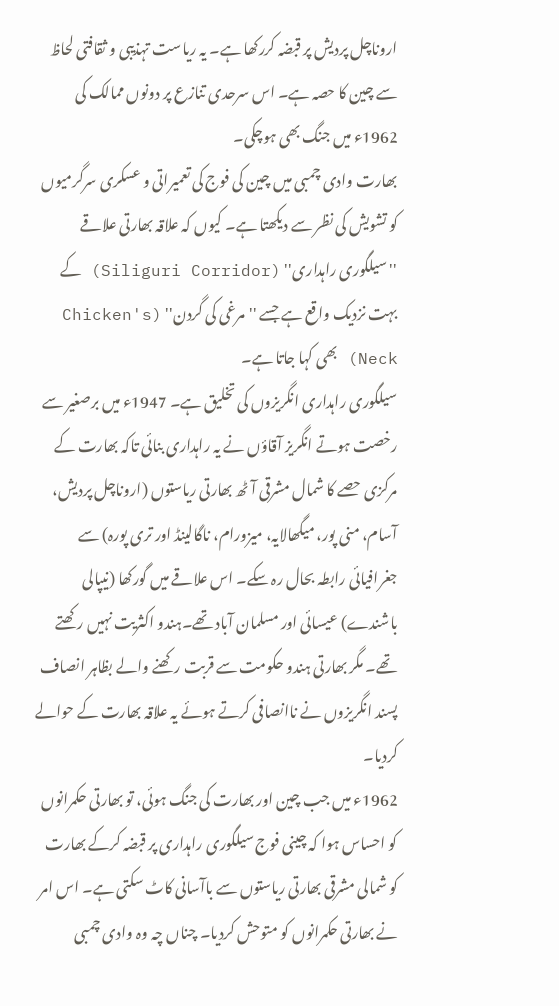اروناچل پردیش پر قبضہ کررکھا ہے۔ یہ ریاست تہذیبی و ثقافتی لحاظ سے چین کا حصہ ہے۔ اس سرحدی تنازع پر دونوں ممالک کی 1962ء میں جنگ بھی ہوچکی۔
بھارت وادی چمبی میں چین کی فوج کی تعمیراتی و عسکری سرگرمیوں کو تشویش کی نظر سے دیکھتا ہے۔ کیوں کہ علاقہ بھارتی علاقے ''سیلگوری راہداری'' (Siliguri Corridor) کے بہت نزدیک واقع ہے جسے ''مرغی کی گردن'' (Chicken's Neck) بھی کہا جاتا ہے۔
سیلگوری راہداری انگریزوں کی تخلیق ہے۔ 1947ء میں برصغیر سے رخصت ہوتے انگریز آقاؤں نے یہ راہداری بنائی تاکہ بھارت کے مرکزی حصے کا شمال مشرقی آٹھ بھارتی ریاستوں (اروناچل پردیش، آسام، منی پور، میگھالایہ، میزورام، ناگالینڈ اور تری پورہ) سے جغرافیائی رابطہ بحال رہ سکے۔ اس علاقے میں گورکھا (نیپالی باشندے) عیسائی اور مسلمان آباد تھے۔ہندو اکثریت نہیں رکھتے تھے۔ مگر بھارتی ہندو حکومت سے قربت رکھنے والے بظاہر انصاف پسند انگریزوں نے ناانصافی کرتے ہوئے یہ علاقہ بھارت کے حوالے کردیا۔
1962ء میں جب چین اور بھارت کی جنگ ہوئی، تو بھارتی حکمرانوں کو احساس ہوا کہ چینی فوج سیلگوری راہداری پر قبضہ کرکے بھارت کو شمالی مشرقی بھارتی ریاستوں سے باآسانی کاٹ سکتی ہے۔ اس امر نے بھارتی حکمرانوں کو متوحش کردیا۔ چناں چہ وہ وادی چمبی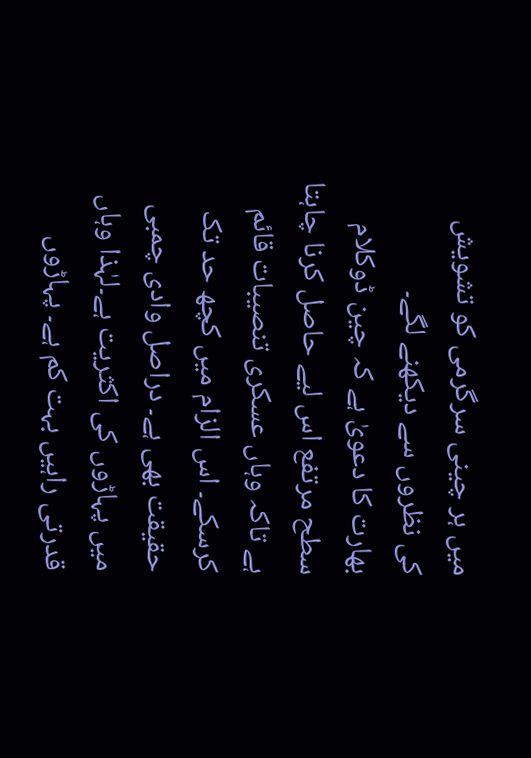میں ہر چینی سرگرمی کو تشویش کی نظروں سے دیکھنے لگے۔
بھارت کا دعویٰ ہے کہ چین ڈوکلام سطح مرتفع اس لیے حاصل کرنا چاہتا ہے تاکہ وہاں عسکری تنصیبات قائم کرسکے۔ اس الزام میں کچھ حد تک حقیقت بھی ہے۔ دراصل وادی چمبی میں پہاڑوں کی اکثریت ہے۔لہٰذا وہاں قدرتی راہیں بہت کم ہے۔ پہاڑوں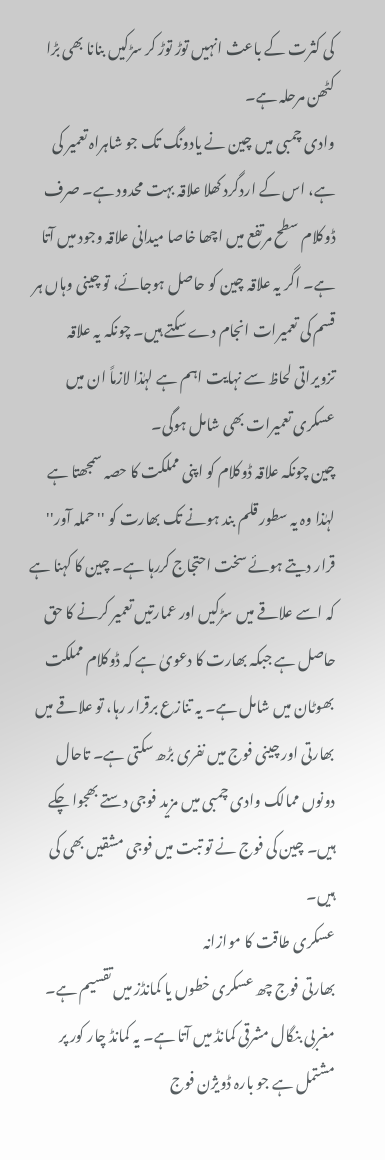کی کثرت کے باعث انہیں توڑ توڑ کر سڑکیں بنانا بھی بڑا کٹھن مرحلہ ہے۔
وادی چمبی میں چین نے یادونگ تک جو شاہراہ تعمیر کی ہے، اس کے اردگرد کھلا علاقہ بہت محدود ہے۔ صرف ڈوکلام سطح مرتفع میں اچھا خاصا میدانی علاقہ وجود میں آتا ہے۔ اگر یہ علاقہ چین کو حاصل ہوجائے، تو چینی وہاں ہر قسم کی تعمیرات انجام دے سکتے ہیں۔ چونکہ یہ علاقہ تزویراتی لحاظ سے نہایت اہم ہے لہٰذا لازماً ان میں عسکری تعمیرات بھی شامل ہوگی۔
چین چونکہ علاقہ ڈوکلام کو اپنی مملکت کا حصہ سمجھتا ہے لہٰذا وہ یہ سطور قلم بند ہونے تک بھارت کو ''حملہ آور'' قرار دیتے ہوئے سخت احتجاج کررہا ہے۔ چین کا کہنا ہے کہ اسے علاقے میں سڑکیں اور عمارتیں تعمیر کرنے کا حق حاصل ہے جبکہ بھارت کا دعویٰ ہے کہ ڈوکلام مملکت بھوٹان میں شامل ہے۔ یہ تنازع برقرار رہا، تو علاقے میں بھارتی اور چینی فوج میں نفری بڑھ سکتی ہے۔ تاحال دونوں ممالک وادی چمبی میں مزید فوجی دستے بھجوا چکے ہیں۔ چین کی فوج نے تو تبت میں فوجی مشقیں بھی کی ہیں۔
عسکری طاقت کا موازانہ
بھارتی فوج چھ عسکری خطوں یا کمانڈز میں تقسیم ہے۔ مغربی بنگال مشرقی کمانڈ میں آتا ہے۔ یہ کمانڈ چار کور پر مشتمل ہے جو بارہ ڈویژن فوج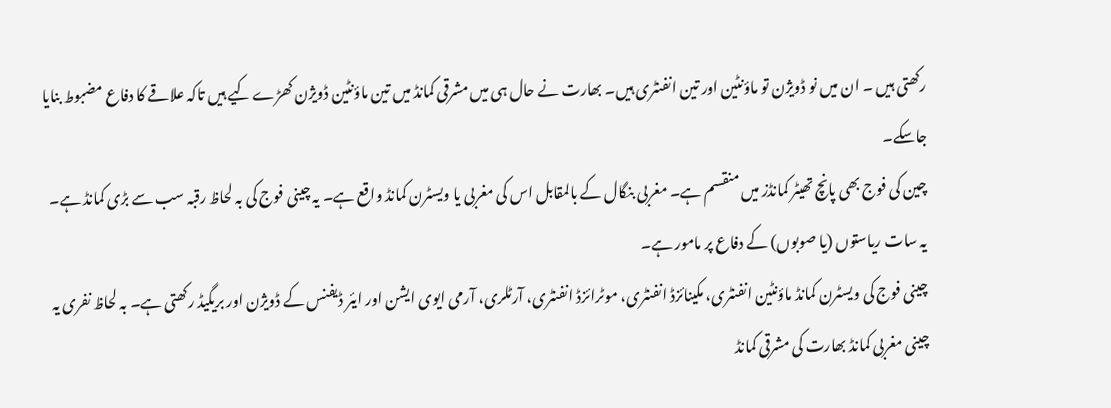رکھتی ہیں ۔ ان میں نو ڈویژن تو ماؤنٹین اور تین انفنٹری ہیں۔ بھارت نے حال ہی میں مشرقی کمانڈ میں تین ماؤنٹین ڈویژن کھڑے کیے ہیں تاکہ علاقے کا دفاع مضبوط بنایا جاسکے۔
چین کی فوج بھی پانچ تھیٹر کمانڈز میں منقسم ہے۔ مغربی بنگال کے بالمقابل اس کی مغربی یا ویسٹرن کمانڈ واقع ہے۔ یہ چینی فوج کی بہ لحاظ رقبہ سب سے بڑی کمانڈ ہے۔ یہ سات ریاستوں (یا صوبوں) کے دفاع پر مامور ہے۔
چینی فوج کی ویسٹرن کمانڈ ماؤنٹین انفنٹری، مکینائزڈ انفنٹری، موٹرائزڈ انفنٹری، آرٹلری، آرمی ایوی ایشن اور ایئر ڈیفنس کے ڈویژن اور بریگیڈ رکھتی ہے۔ بہ لحاظ نفری یہ چینی مغربی کمانڈ بھارت کی مشرقی کمانڈ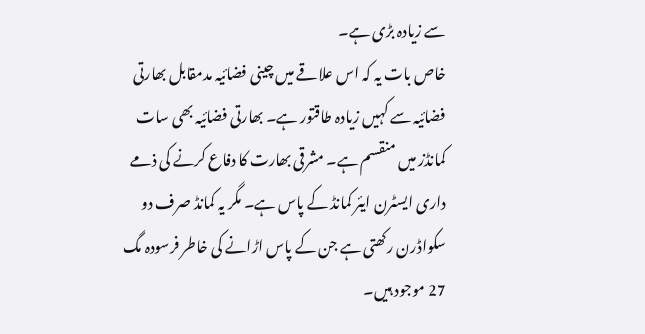سے زیادہ بڑی ہے۔
خاص بات یہ کہ اس علاقے میں چینی فضائیہ مدمقابل بھارتی فضائیہ سے کہیں زیادہ طاقتور ہے۔ بھارتی فضائیہ بھی سات کمانڈز میں منقسم ہے۔ مشرقی بھارت کا دفاع کرنے کی ذمے داری ایسٹرن ایئر کمانڈ کے پاس ہے۔ مگر یہ کمانڈ صرف دو سکواڈرن رکھتی ہے جن کے پاس اڑانے کی خاطر فرسودہ مگ 27 موجود ہیں۔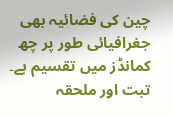چین کی فضائیہ بھی جغرافیائی طور پر چھ کمانڈز میں تقسیم ہے۔ تبت اور ملحقہ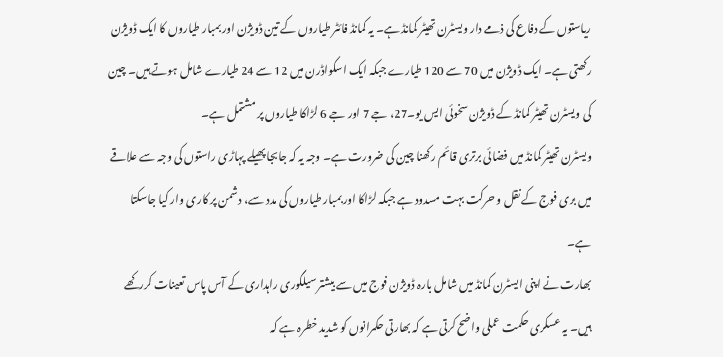ریاستوں کے دفاع کی ذمے دار ویسٹرن تھیٹر کمانڈ ہے۔ یہ کمانڈ فائٹر طیاروں کے تین ڈویژن اور بمبار طیاروں کا ایک ڈویژن رکھتی ہے۔ ایک ڈویژن میں 70 سے 120 طیارے جبکہ ایک اسکواڈرن میں 12 سے 24 طیارے شامل ہوتے ہیں۔ چین کی ویسٹرن تھیٹر کمانڈ کے ڈویژن سخوئی ایس یو۔27، جے 7 اور جے 6 لڑاکا طیاروں پر مشتمل ہے۔
ویسٹرن تھیٹر کمانڈ میں فضائی برتری قائم رکھنا چین کی ضرورت ہے۔ وجہ یہ کہ جابجا پھیلے پہاڑی راستوں کی وجہ سے علاقے میں بری فوج کے نقل و حرکت بہت مسدود ہے جبکہ لڑاکا اور بمبار طیاروں کی مدد سے، دشمن پر کاری وار کیا جاسکتا ہے۔
بھارت نے اپنی ایسٹرن کمانڈ میں شامل بارہ ڈویژن فوج میں سے بیشتر سیلگوری راہداری کے آس پاس تعینات کررکھے ہیں۔ یہ عسکری حکمت عملی واضح کرتی ہے کہ بھارتی حکمرانوں کو شدید خطرہ ہے کہ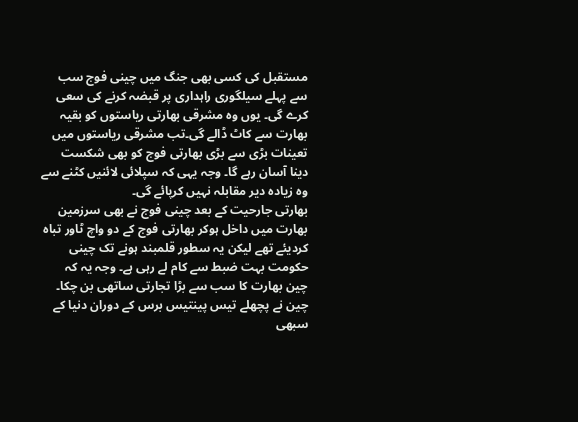مستقبل کی کسی بھی جنگ میں چینی فوج سب سے پہلے سیلگوری راہداری پر قبضہ کرنے کی سعی کرے گی۔ یوں وہ مشرقی بھارتی ریاستوں کو بقیہ بھارت سے کاٹ ڈالے گی۔تب مشرقی ریاستوں میں تعینات بڑی سے بڑی بھارتی فوج کو بھی شکست دینا آسان رہے گا۔ وجہ یہی کہ سپلائی لائنیں کٹنے سے وہ زیادہ دیر مقابلہ نہیں کرپائے گی۔
بھارتی جارحیت کے بعد چینی فوج نے بھی سرزمین بھارت میں داخل ہوکر بھارتی فوج کے دو واچ ٹاور تباہ کردیئے تھے لیکن یہ سطور قلمبند ہونے تک چینی حکومت بہت ضبط سے کام لے رہی ہے۔ وجہ یہ کہ چین بھارت کا سب سے بڑا تجارتی ساتھی بن چکا۔ چین نے پچھلے تیس پینتیس برس کے دوران دنیا کے سبھی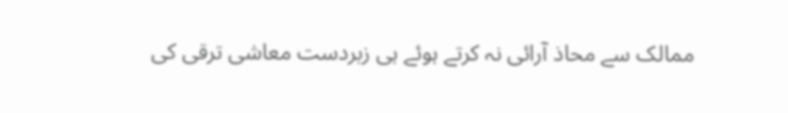ممالک سے محاذ آرائی نہ کرتے ہوئے ہی زبردست معاشی ترقی کی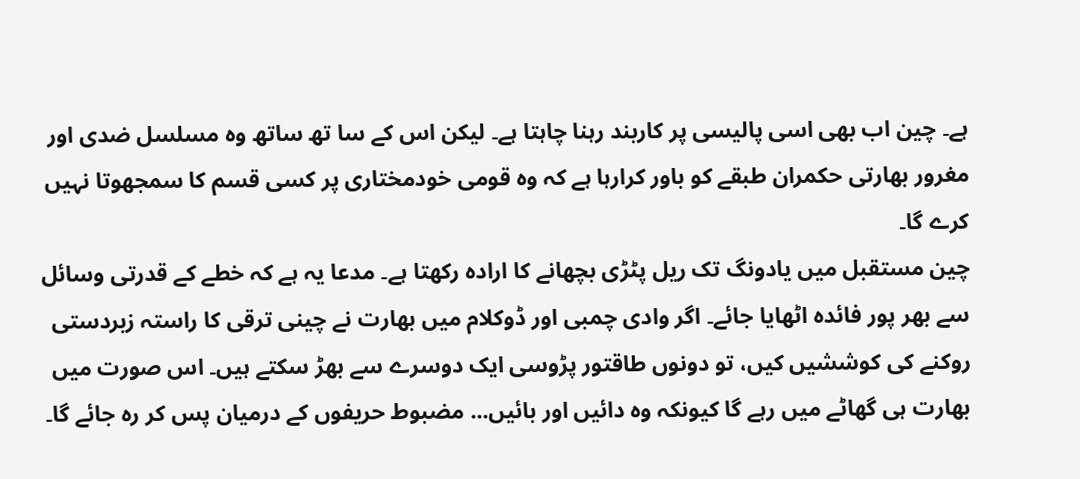ہے۔ چین اب بھی اسی پالیسی پر کاربند رہنا چاہتا ہے۔ لیکن اس کے سا تھ ساتھ وہ مسلسل ضدی اور مغرور بھارتی حکمران طبقے کو باور کرارہا ہے کہ وہ قومی خودمختاری پر کسی قسم کا سمجھوتا نہیں کرے گا۔
چین مستقبل میں یادونگ تک ریل پٹڑی بچھانے کا ارادہ رکھتا ہے۔ مدعا یہ ہے کہ خطے کے قدرتی وسائل سے بھر پور فائدہ اٹھایا جائے۔ اگر وادی چمبی اور ڈوکلام میں بھارت نے چینی ترقی کا راستہ زبردستی روکنے کی کوششیں کیں، تو دونوں طاقتور پڑوسی ایک دوسرے سے بھڑ سکتے ہیں۔ اس صورت میں بھارت ہی گھاٹے میں رہے گا کیونکہ وہ دائیں اور بائیں... مضبوط حریفوں کے درمیان پس کر رہ جائے گا۔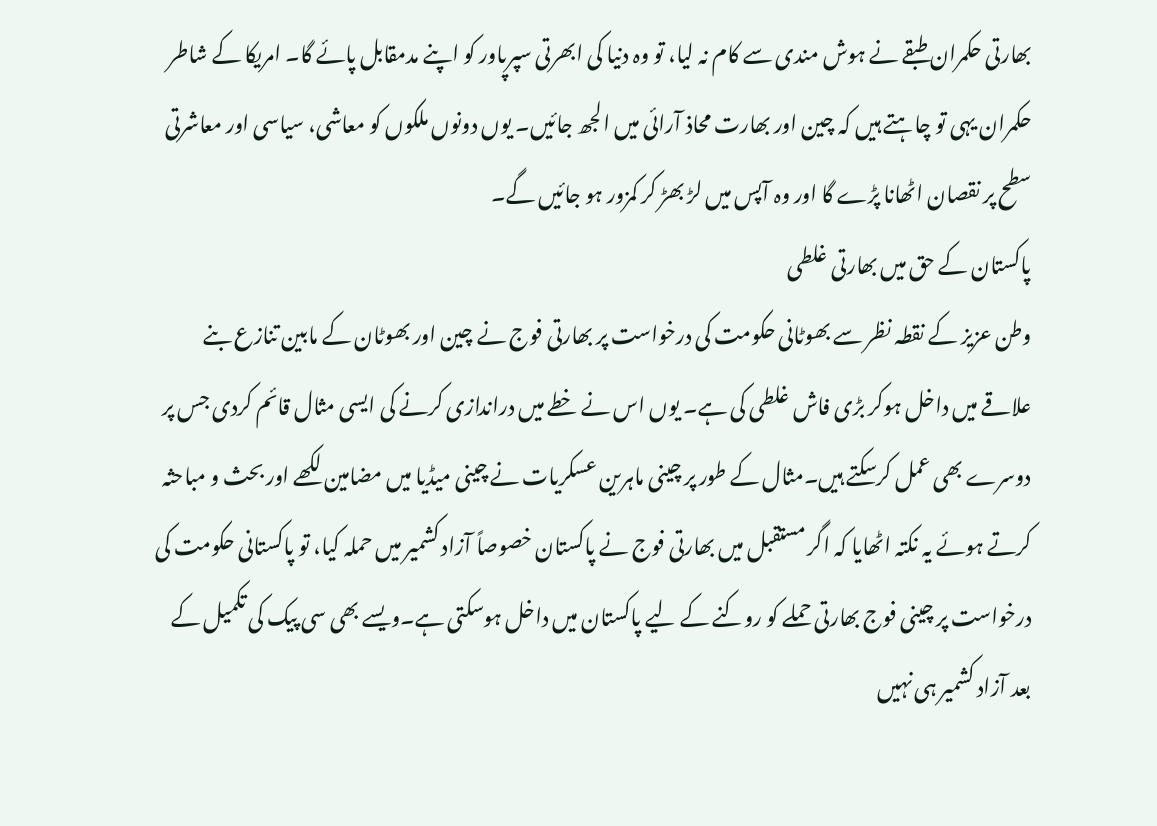بھارتی حکمران طبقے نے ہوش مندی سے کام نہ لیا، تو وہ دنیا کی ابھرتی سپرپاور کو اپنے مدمقابل پائے گا۔ امریکا کے شاطر حکمران یہی تو چاہتے ہیں کہ چین اور بھارت محاذ آرائی میں الجھ جائیں۔ یوں دونوں ملکوں کو معاشی، سیاسی اور معاشرتی سطح پر نقصان اٹھانا پڑے گا اور وہ آپس میں لڑ بھڑ کر کمزور ہو جائیں گے۔
پاکستان کے حق میں بھارتی غلطی
وطن عزیز کے نقطہ نظر سے بھوٹانی حکومت کی درخواست پر بھارتی فوج نے چین اور بھوٹان کے مابین تنازع بنے علاقے میں داخل ہوکر بڑی فاش غلطی کی ہے۔ یوں اس نے خطے میں دراندازی کرنے کی ایسی مثال قائم کردی جس پر دوسرے بھی عمل کرسکتے ہیں۔مثال کے طور پر چینی ماہرین عسکریات نے چینی میڈیا میں مضامین لکھے اور بحث و مباحثہ کرتے ہوئے یہ نکتہ اٹھایا کہ اگر مستقبل میں بھارتی فوج نے پاکستان خصوصاً آزاد کشمیر میں حملہ کیا، تو پاکستانی حکومت کی درخواست پر چینی فوج بھارتی حملے کو روکنے کے لیے پاکستان میں داخل ہوسکتی ہے۔ویسے بھی سی پیک کی تکمیل کے بعد آزاد کشمیر ہی نہیں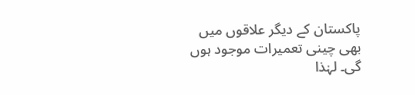پاکستان کے دیگر علاقوں میں بھی چینی تعمیرات موجود ہوں گی۔ لہٰذا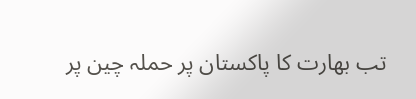تب بھارت کا پاکستان پر حملہ چین پر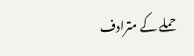حملے کے مترادف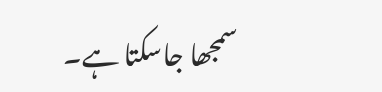سمجھا جاسکتا ہے۔